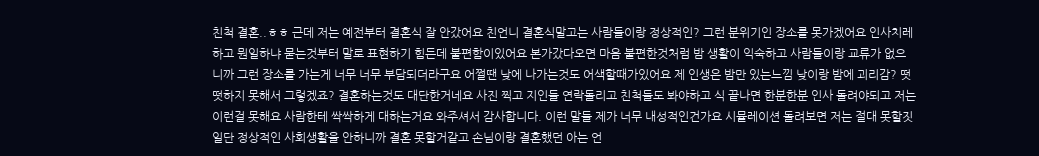친척 결혼..ㅎㅎ 근데 저는 예전부터 결혼식 잘 안갔어요 친언니 결혼식말고는 사람들이랑 정상적인? 그런 분위기인 장소를 못가겠어요 인사치레하고 뭔일하냐 묻는것부터 말로 표현하기 힘든데 불편함이있어요 본가갔다오면 마음 불편한것처럼 밤 생활이 익숙하고 사람들이랑 교류가 없으니까 그런 장소를 가는게 너무 너무 부담되더라구요 어쩔땐 낮에 나가는것도 어색할때가있어요 제 인생은 밤만 있는느낌 낮이랑 밤에 괴리감? 떳떳하지 못해서 그렇겠죠? 결혼하는것도 대단한거네요 사진 찍고 지인들 연락돌리고 친척들도 봐야하고 식 끝나면 한분한분 인사 돌려야되고 저는 이런걸 못해요 사람한테 싹싹하게 대하는거요 와주셔서 감사합니다. 이런 말들 제가 너무 내성적인건가요 시뮬레이션 돌려보면 저는 절대 못할짓 일단 정상적인 사회생활을 안하니까 결혼 못할거같고 손님이랑 결혼했던 아는 언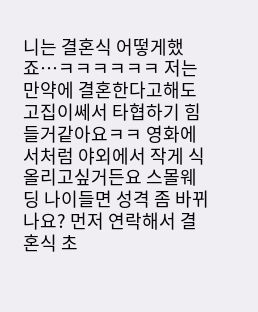니는 결혼식 어떻게했죠…ㅋㅋㅋㅋㅋㅋ 저는 만약에 결혼한다고해도 고집이쎄서 타협하기 힘들거같아요ㅋㅋ 영화에서처럼 야외에서 작게 식 올리고싶거든요 스몰웨딩 나이들면 성격 좀 바뀌나요? 먼저 연락해서 결혼식 초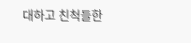대하고 친척들한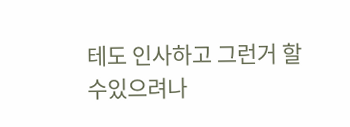테도 인사하고 그런거 할수있으려나